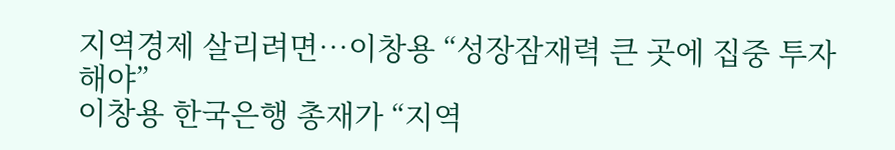지역경제 살리려면…이창용 “성장잠재력 큰 곳에 집중 투자해야”
이창용 한국은행 총재가 “지역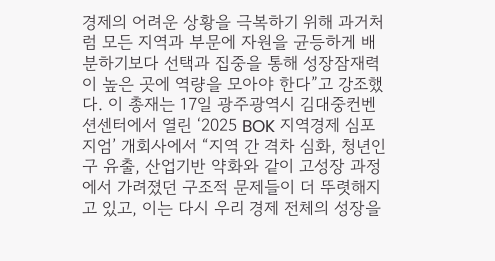경제의 어려운 상황을 극복하기 위해 과거처럼 모든 지역과 부문에 자원을 균등하게 배분하기보다 선택과 집중을 통해 성장잠재력이 높은 곳에 역량을 모아야 한다”고 강조했다. 이 총재는 17일 광주광역시 김대중컨벤션센터에서 열린 ‘2025 BOK 지역경제 심포지엄’ 개회사에서 “지역 간 격차 심화, 청년인구 유출, 산업기반 약화와 같이 고성장 과정에서 가려졌던 구조적 문제들이 더 뚜렷해지고 있고, 이는 다시 우리 경제 전체의 성장을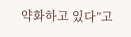약화하고 있다”고